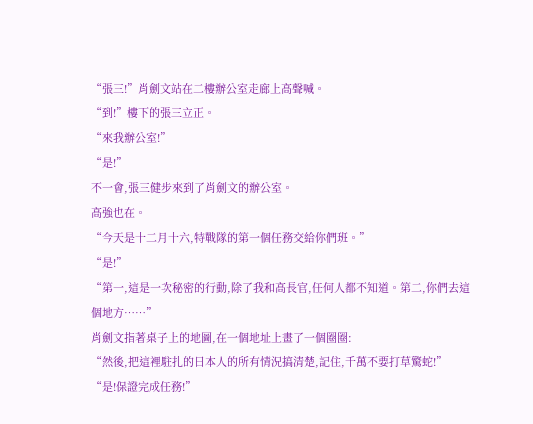“張三!”肖劍文站在二樓辦公室走廊上高聲喊。
“到!”樓下的張三立正。
“來我辦公室!”
“是!”
不一會,張三健步來到了肖劍文的辦公室。
高強也在。
“今天是十二月十六,特戰隊的第一個任務交給你們班。”
“是!”
“第一,這是一次秘密的行動,除了我和高長官,任何人都不知道。第二,你們去這個地方……”
肖劍文指著桌子上的地圖,在一個地址上畫了一個圈圈:
“然後,把這裡駐扎的日本人的所有情況搞清楚,記住,千萬不要打草驚蛇!”
“是!保證完成任務!”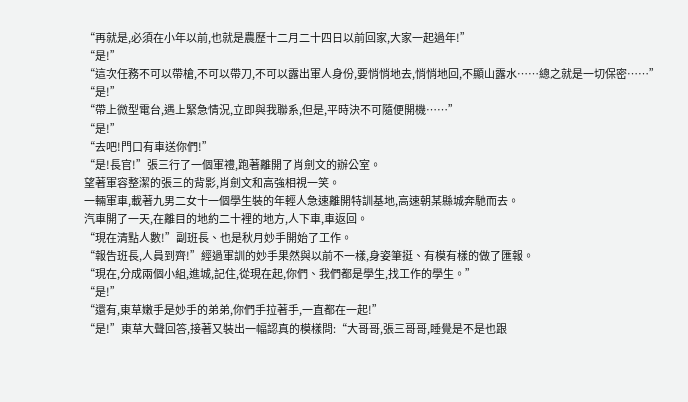“再就是,必須在小年以前,也就是農歷十二月二十四日以前回家,大家一起過年!”
“是!”
“這次任務不可以帶槍,不可以帶刀,不可以露出軍人身份,要悄悄地去,悄悄地回,不顯山露水……總之就是一切保密……”
“是!”
“帶上微型電台,遇上緊急情況,立即與我聯系,但是,平時決不可隨便開機……”
“是!”
“去吧!門口有車送你們!”
“是!長官!”張三行了一個軍禮,跑著離開了肖劍文的辦公室。
望著軍容整潔的張三的背影,肖劍文和高強相視一笑。
一輛軍車,載著九男二女十一個學生裝的年輕人急速離開特訓基地,高速朝某縣城奔馳而去。
汽車開了一天,在離目的地約二十裡的地方,人下車,車返回。
“現在清點人數!”副班長、也是秋月妙手開始了工作。
“報告班長,人員到齊!”經過軍訓的妙手果然與以前不一樣,身姿筆挺、有模有樣的做了匯報。
“現在,分成兩個小組,進城,記住,從現在起,你們、我們都是學生,找工作的學生。”
“是!”
“還有,東草嫩手是妙手的弟弟,你們手拉著手,一直都在一起!”
“是!”東草大聲回答,接著又裝出一幅認真的模樣問:“大哥哥,張三哥哥,睡覺是不是也跟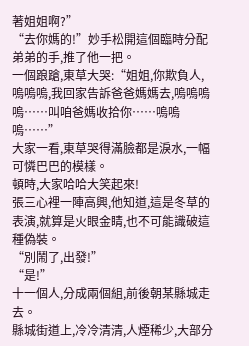著姐姐啊?”
“去你媽的!”妙手松開這個臨時分配弟弟的手,推了他一把。
一個踉蹌,東草大哭:“姐姐,你欺負人,嗚嗚嗚,我回家告訴爸爸媽媽去,嗚嗚嗚嗚……叫咱爸媽收拾你……嗚嗚嗚……”
大家一看,東草哭得滿臉都是淚水,一幅可憐巴巴的模樣。
頓時,大家哈哈大笑起來!
張三心裡一陣高興,他知道,這是冬草的表演,就算是火眼金睛,也不可能識破這種偽裝。
“別鬧了,出發!”
“是!”
十一個人,分成兩個組,前後朝某縣城走去。
縣城街道上,冷冷清清,人煙稀少,大部分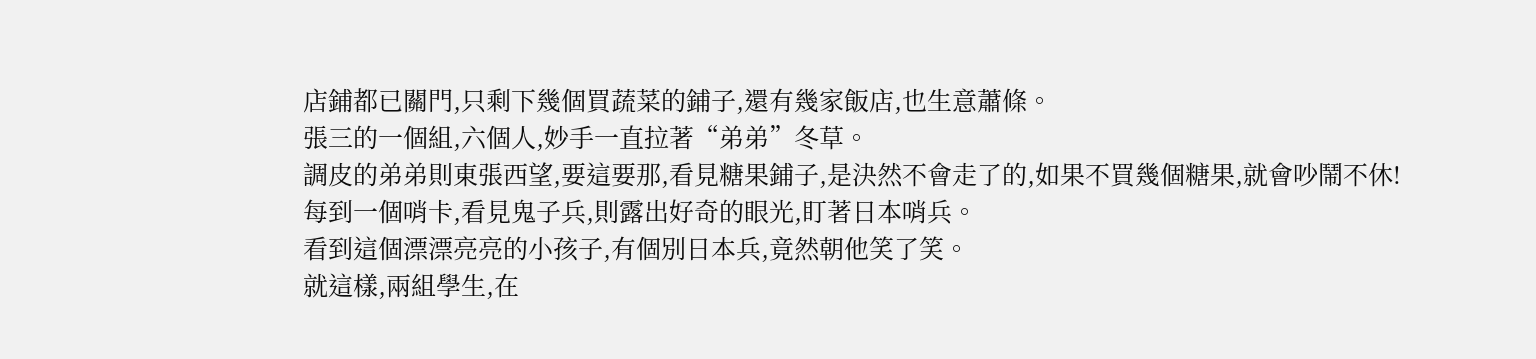店鋪都已關門,只剩下幾個買蔬菜的鋪子,還有幾家飯店,也生意蕭條。
張三的一個組,六個人,妙手一直拉著“弟弟”冬草。
調皮的弟弟則東張西望,要這要那,看見糖果鋪子,是決然不會走了的,如果不買幾個糖果,就會吵鬧不休!
每到一個哨卡,看見鬼子兵,則露出好奇的眼光,盯著日本哨兵。
看到這個漂漂亮亮的小孩子,有個別日本兵,竟然朝他笑了笑。
就這樣,兩組學生,在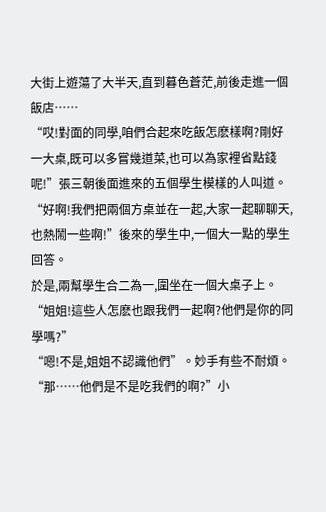大街上遊蕩了大半天,直到暮色蒼茫,前後走進一個飯店……
“哎!對面的同學,咱們合起來吃飯怎麽樣啊?剛好一大桌,既可以多嘗幾道菜,也可以為家裡省點錢呢!”張三朝後面進來的五個學生模樣的人叫道。
“好啊!我們把兩個方桌並在一起,大家一起聊聊天,也熱鬧一些啊!”後來的學生中,一個大一點的學生回答。
於是,兩幫學生合二為一,圍坐在一個大桌子上。
“姐姐!這些人怎麽也跟我們一起啊?他們是你的同學嗎?”
“嗯!不是,姐姐不認識他們”。妙手有些不耐煩。
“那……他們是不是吃我們的啊?”小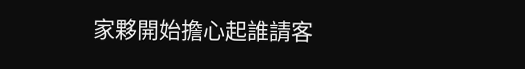家夥開始擔心起誰請客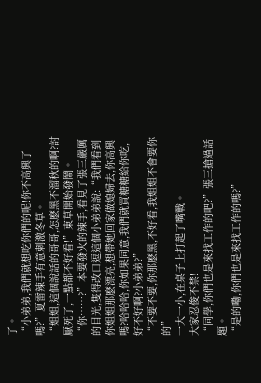了。
“小弟弟,我們就想吃你們的呢!你不高興了嗎?”夏雷辣手有意刺激冬草。
“姐姐,這個說話的哥哥,怎麽黑不溜秋的啊?討厭死了,一點都不好看!”東草開始發鬧。
“你……?”本要發火的辣手,看見了張三嚴厲的目光,隻得改口逗這個小弟弟說:“我們看到你姐姐那麽漂亮,想帶她回家做媳婦去,你高興嗎?哈哈哈,你如果同意,我們就買糖糖給你吃,好不好啊?小弟弟?”
“不要不要,你那麽黑,不好看,我姐姐不會要你的”
一大一小,在桌子上打起了嘴戰。
大家忍俊不禁!
“同學,你們也是來找工作的吧?”張三搶過話題。
“是的嘞,你們也是來找工作的嗎?”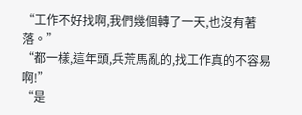“工作不好找啊,我們幾個轉了一天,也沒有著落。”
“都一樣,這年頭,兵荒馬亂的,找工作真的不容易啊!”
“是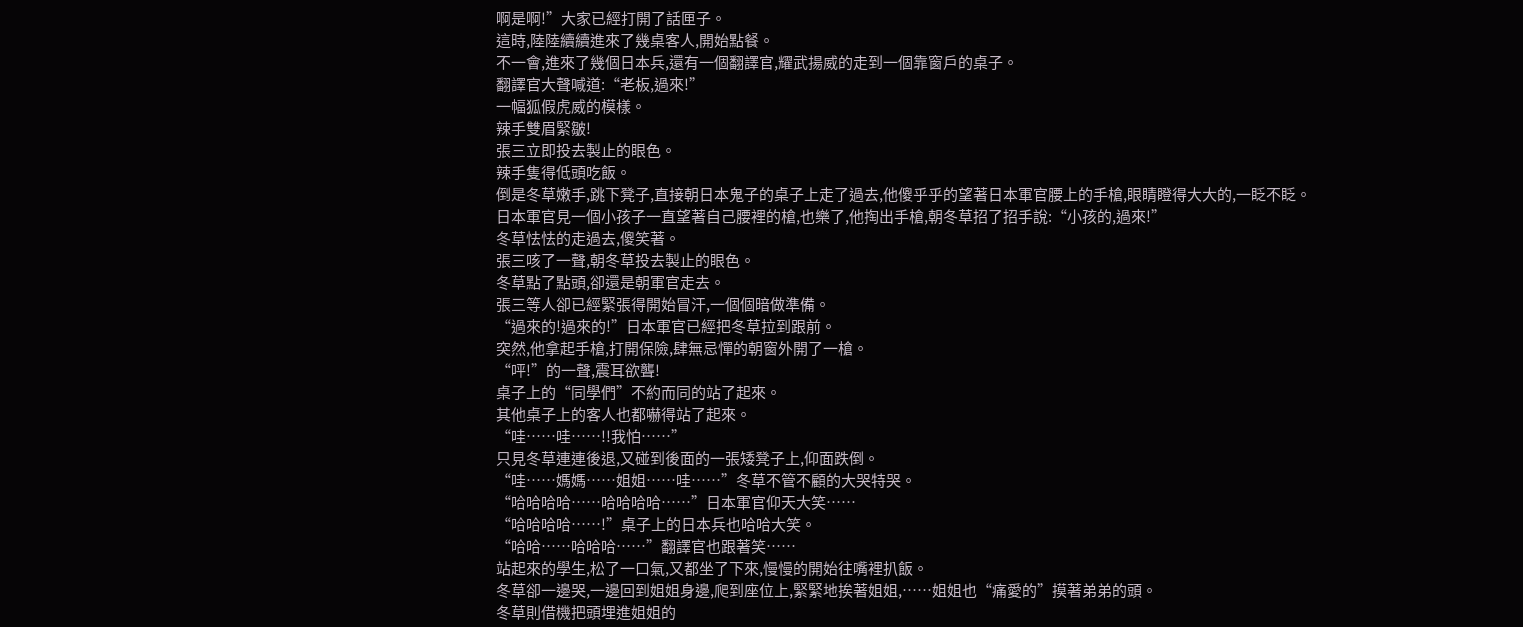啊是啊!”大家已經打開了話匣子。
這時,陸陸續續進來了幾桌客人,開始點餐。
不一會,進來了幾個日本兵,還有一個翻譯官,耀武揚威的走到一個靠窗戶的桌子。
翻譯官大聲喊道:“老板,過來!”
一幅狐假虎威的模樣。
辣手雙眉緊皺!
張三立即投去製止的眼色。
辣手隻得低頭吃飯。
倒是冬草嫩手,跳下凳子,直接朝日本鬼子的桌子上走了過去,他傻乎乎的望著日本軍官腰上的手槍,眼睛瞪得大大的,一眨不眨。
日本軍官見一個小孩子一直望著自己腰裡的槍,也樂了,他掏出手槍,朝冬草招了招手說:“小孩的,過來!”
冬草怯怯的走過去,傻笑著。
張三咳了一聲,朝冬草投去製止的眼色。
冬草點了點頭,卻還是朝軍官走去。
張三等人卻已經緊張得開始冒汗,一個個暗做準備。
“過來的!過來的!”日本軍官已經把冬草拉到跟前。
突然,他拿起手槍,打開保險,肆無忌憚的朝窗外開了一槍。
“呯!”的一聲,震耳欲聾!
桌子上的“同學們”不約而同的站了起來。
其他桌子上的客人也都嚇得站了起來。
“哇……哇……!!我怕……”
只見冬草連連後退,又碰到後面的一張矮凳子上,仰面跌倒。
“哇……媽媽……姐姐……哇……”冬草不管不顧的大哭特哭。
“哈哈哈哈……哈哈哈哈……”日本軍官仰天大笑……
“哈哈哈哈……!”桌子上的日本兵也哈哈大笑。
“哈哈……哈哈哈……”翻譯官也跟著笑……
站起來的學生,松了一口氣,又都坐了下來,慢慢的開始往嘴裡扒飯。
冬草卻一邊哭,一邊回到姐姐身邊,爬到座位上,緊緊地挨著姐姐,……姐姐也“痛愛的”摸著弟弟的頭。
冬草則借機把頭埋進姐姐的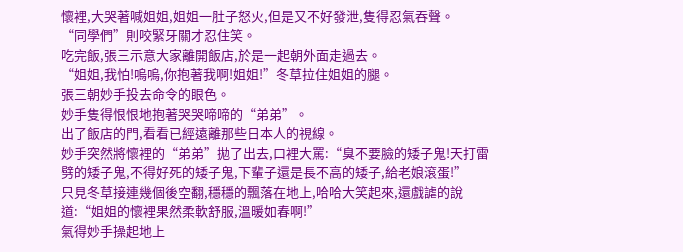懷裡,大哭著喊姐姐,姐姐一肚子怒火,但是又不好發泄,隻得忍氣吞聲。
“同學們”則咬緊牙關才忍住笑。
吃完飯,張三示意大家離開飯店,於是一起朝外面走過去。
“姐姐,我怕!嗚嗚,你抱著我啊!姐姐!”冬草拉住姐姐的腿。
張三朝妙手投去命令的眼色。
妙手隻得恨恨地抱著哭哭啼啼的“弟弟”。
出了飯店的門,看看已經遠離那些日本人的視線。
妙手突然將懷裡的“弟弟”拋了出去,口裡大罵:“臭不要臉的矮子鬼!天打雷劈的矮子鬼,不得好死的矮子鬼,下輩子還是長不高的矮子,給老娘滾蛋!”
只見冬草接連幾個後空翻,穩穩的飄落在地上,哈哈大笑起來,還戲謔的說道:“姐姐的懷裡果然柔軟舒服,溫暖如春啊!”
氣得妙手操起地上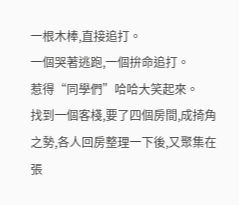一根木棒,直接追打。
一個哭著逃跑,一個拚命追打。
惹得“同學們”哈哈大笑起來。
找到一個客棧,要了四個房間,成掎角之勢,各人回房整理一下後,又聚集在張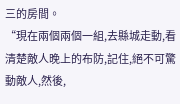三的房間。
“現在兩個兩個一組,去縣城走動,看清楚敵人晚上的布防,記住,絕不可驚動敵人,然後,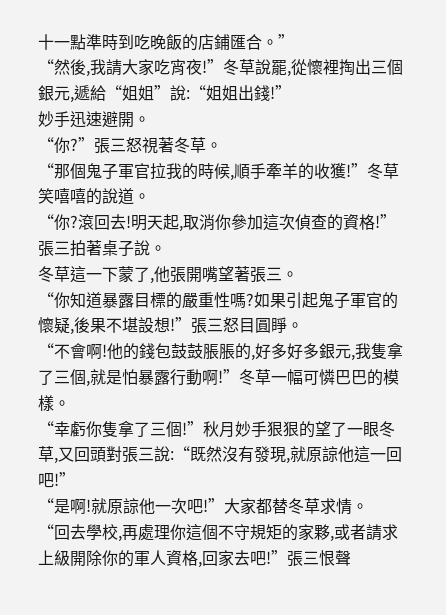十一點準時到吃晚飯的店鋪匯合。”
“然後,我請大家吃宵夜!”冬草說罷,從懷裡掏出三個銀元,遞給“姐姐”說:“姐姐出錢!”
妙手迅速避開。
“你?”張三怒視著冬草。
“那個鬼子軍官拉我的時候,順手牽羊的收獲!”冬草笑嘻嘻的說道。
“你?滾回去!明天起,取消你參加這次偵查的資格!”張三拍著桌子說。
冬草這一下蒙了,他張開嘴望著張三。
“你知道暴露目標的嚴重性嗎?如果引起鬼子軍官的懷疑,後果不堪設想!”張三怒目圓睜。
“不會啊!他的錢包鼓鼓脹脹的,好多好多銀元,我隻拿了三個,就是怕暴露行動啊!”冬草一幅可憐巴巴的模樣。
“幸虧你隻拿了三個!”秋月妙手狠狠的望了一眼冬草,又回頭對張三說:“既然沒有發現,就原諒他這一回吧!”
“是啊!就原諒他一次吧!”大家都替冬草求情。
“回去學校,再處理你這個不守規矩的家夥,或者請求上級開除你的軍人資格,回家去吧!”張三恨聲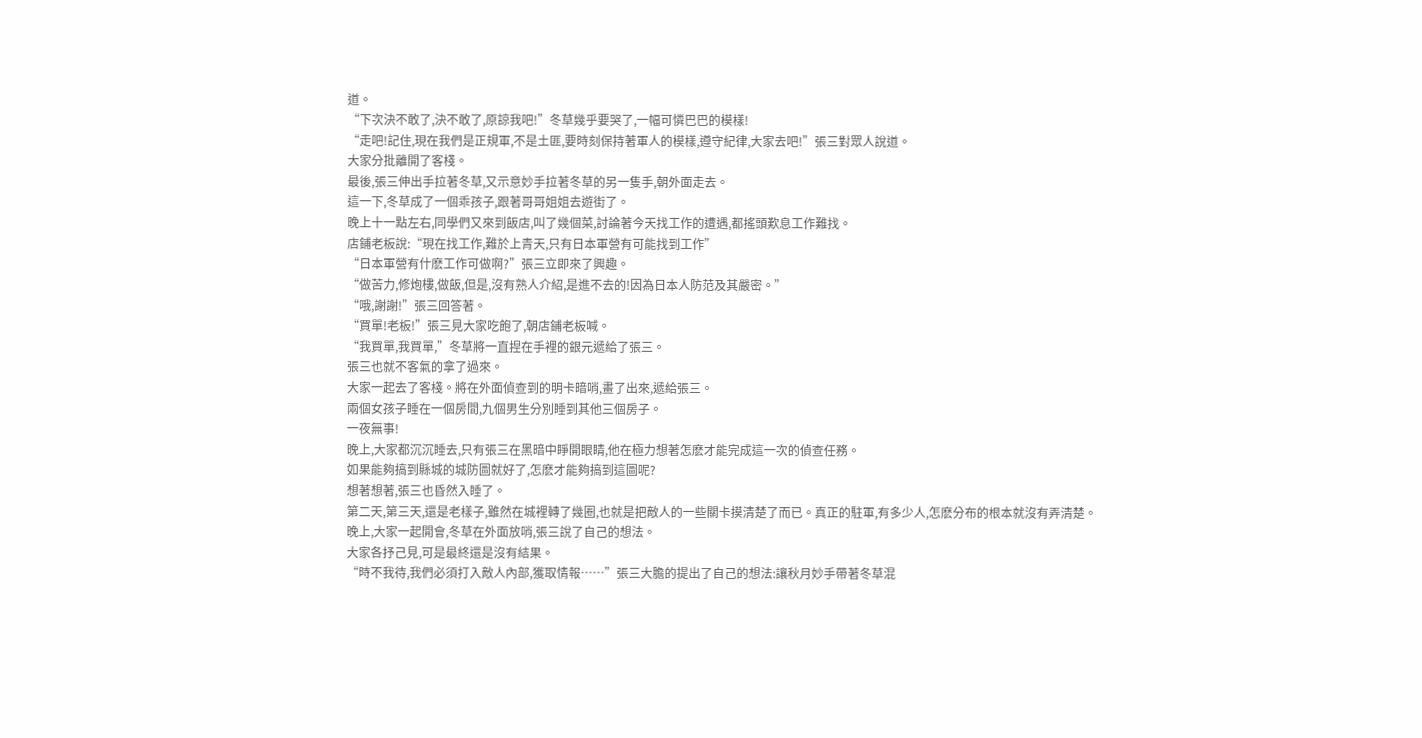道。
“下次決不敢了,決不敢了,原諒我吧!”冬草幾乎要哭了,一幅可憐巴巴的模樣!
“走吧!記住,現在我們是正規軍,不是土匪,要時刻保持著軍人的模樣,遵守紀律,大家去吧!”張三對眾人說道。
大家分批離開了客棧。
最後,張三伸出手拉著冬草,又示意妙手拉著冬草的另一隻手,朝外面走去。
這一下,冬草成了一個乖孩子,跟著哥哥姐姐去遊街了。
晚上十一點左右,同學們又來到飯店,叫了幾個菜,討論著今天找工作的遭遇,都搖頭歎息工作難找。
店鋪老板說:“現在找工作,難於上青天,只有日本軍營有可能找到工作”
“日本軍營有什麽工作可做啊?”張三立即來了興趣。
“做苦力,修炮樓,做飯,但是,沒有熟人介紹,是進不去的!因為日本人防范及其嚴密。”
“哦,謝謝!”張三回答著。
“買單!老板!”張三見大家吃飽了,朝店鋪老板喊。
“我買單,我買單,”冬草將一直捏在手裡的銀元遞給了張三。
張三也就不客氣的拿了過來。
大家一起去了客棧。將在外面偵查到的明卡暗哨,畫了出來,遞給張三。
兩個女孩子睡在一個房間,九個男生分別睡到其他三個房子。
一夜無事!
晚上,大家都沉沉睡去,只有張三在黑暗中睜開眼睛,他在極力想著怎麽才能完成這一次的偵查任務。
如果能夠搞到縣城的城防圖就好了,怎麽才能夠搞到這圖呢?
想著想著,張三也昏然入睡了。
第二天,第三天,還是老樣子,雖然在城裡轉了幾圈,也就是把敵人的一些關卡摸清楚了而已。真正的駐軍,有多少人,怎麽分布的根本就沒有弄清楚。
晚上,大家一起開會,冬草在外面放哨,張三說了自己的想法。
大家各抒己見,可是最終還是沒有結果。
“時不我待,我們必須打入敵人內部,獲取情報……”張三大膽的提出了自己的想法:讓秋月妙手帶著冬草混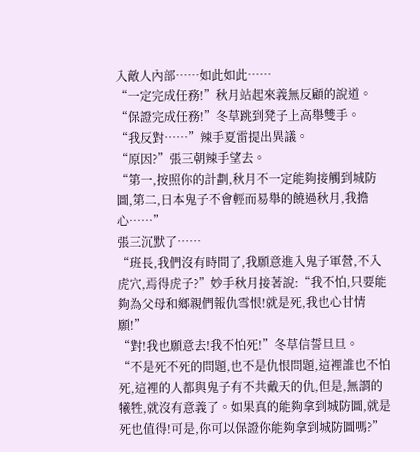入敵人內部……如此如此……
“一定完成任務!”秋月站起來義無反顧的說道。
“保證完成任務!”冬草跳到凳子上高舉雙手。
“我反對……”辣手夏雷提出異議。
“原因?”張三朝辣手望去。
“第一,按照你的計劃,秋月不一定能夠接觸到城防圖,第二,日本鬼子不會輕而易舉的饒過秋月,我擔心……”
張三沉默了……
“班長,我們沒有時間了,我願意進入鬼子軍營,不入虎穴,焉得虎子?”妙手秋月接著說:“我不怕,只要能夠為父母和鄉親們報仇雪恨!就是死,我也心甘情願!”
“對!我也願意去!我不怕死!”冬草信誓旦旦。
“不是死不死的問題,也不是仇恨問題,這裡誰也不怕死,這裡的人都與鬼子有不共戴天的仇,但是,無謂的犧牲,就沒有意義了。如果真的能夠拿到城防圖,就是死也值得!可是,你可以保證你能夠拿到城防圖嗎?”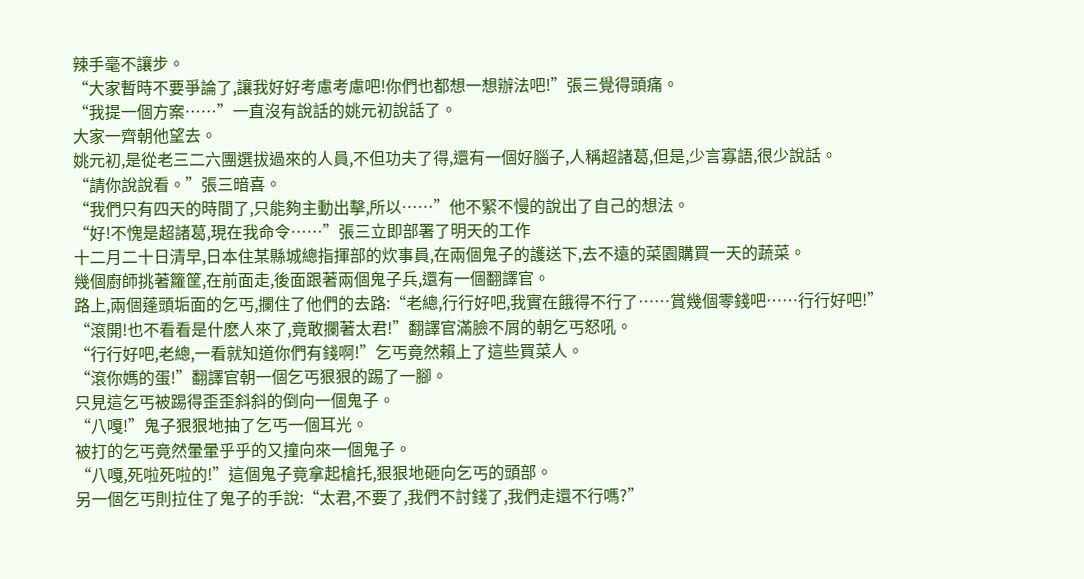辣手毫不讓步。
“大家暫時不要爭論了,讓我好好考慮考慮吧!你們也都想一想辦法吧!”張三覺得頭痛。
“我提一個方案……”一直沒有說話的姚元初說話了。
大家一齊朝他望去。
姚元初,是從老三二六團選拔過來的人員,不但功夫了得,還有一個好腦子,人稱超諸葛,但是,少言寡語,很少說話。
“請你說說看。”張三暗喜。
“我們只有四天的時間了,只能夠主動出擊,所以……”他不緊不慢的說出了自己的想法。
“好!不愧是超諸葛,現在我命令……”張三立即部署了明天的工作
十二月二十日清早,日本住某縣城總指揮部的炊事員,在兩個鬼子的護送下,去不遠的菜園購買一天的蔬菜。
幾個廚師挑著籮筐,在前面走,後面跟著兩個鬼子兵,還有一個翻譯官。
路上,兩個蓬頭垢面的乞丐,攔住了他們的去路:“老總,行行好吧,我實在餓得不行了……賞幾個零錢吧……行行好吧!”
“滾開!也不看看是什麽人來了,竟敢攔著太君!”翻譯官滿臉不屑的朝乞丐怒吼。
“行行好吧,老總,一看就知道你們有錢啊!”乞丐竟然賴上了這些買菜人。
“滾你媽的蛋!”翻譯官朝一個乞丐狠狠的踢了一腳。
只見這乞丐被踢得歪歪斜斜的倒向一個鬼子。
“八嘎!”鬼子狠狠地抽了乞丐一個耳光。
被打的乞丐竟然暈暈乎乎的又撞向來一個鬼子。
“八嘎,死啦死啦的!”這個鬼子竟拿起槍托,狠狠地砸向乞丐的頭部。
另一個乞丐則拉住了鬼子的手說:“太君,不要了,我們不討錢了,我們走還不行嗎?”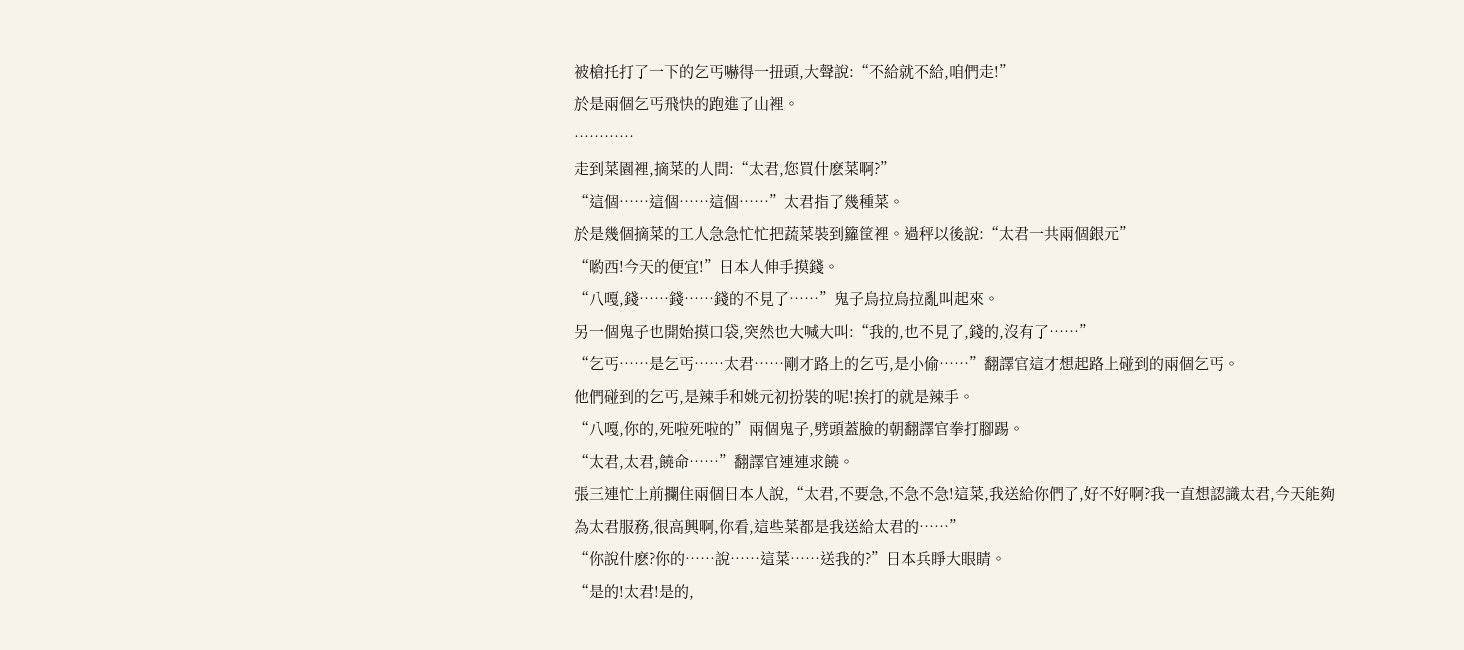被槍托打了一下的乞丐嚇得一扭頭,大聲說:“不給就不給,咱們走!”
於是兩個乞丐飛快的跑進了山裡。
…………
走到菜園裡,摘菜的人問:“太君,您買什麽菜啊?”
“這個……這個……這個……”太君指了幾種菜。
於是幾個摘菜的工人急急忙忙把蔬菜裝到籮筐裡。過秤以後說:“太君一共兩個銀元”
“喲西!今天的便宜!”日本人伸手摸錢。
“八嘎,錢……錢……錢的不見了……”鬼子烏拉烏拉亂叫起來。
另一個鬼子也開始摸口袋,突然也大喊大叫:“我的,也不見了,錢的,沒有了……”
“乞丐……是乞丐……太君……剛才路上的乞丐,是小偷……”翻譯官這才想起路上碰到的兩個乞丐。
他們碰到的乞丐,是辣手和姚元初扮裝的呢!挨打的就是辣手。
“八嘎,你的,死啦死啦的”兩個鬼子,劈頭蓋臉的朝翻譯官拳打腳踢。
“太君,太君,饒命……”翻譯官連連求饒。
張三連忙上前攔住兩個日本人說,“太君,不要急,不急不急!這菜,我送給你們了,好不好啊?我一直想認識太君,今天能夠為太君服務,很高興啊,你看,這些菜都是我送給太君的……”
“你說什麽?你的……說……這菜……送我的?”日本兵睜大眼睛。
“是的!太君!是的,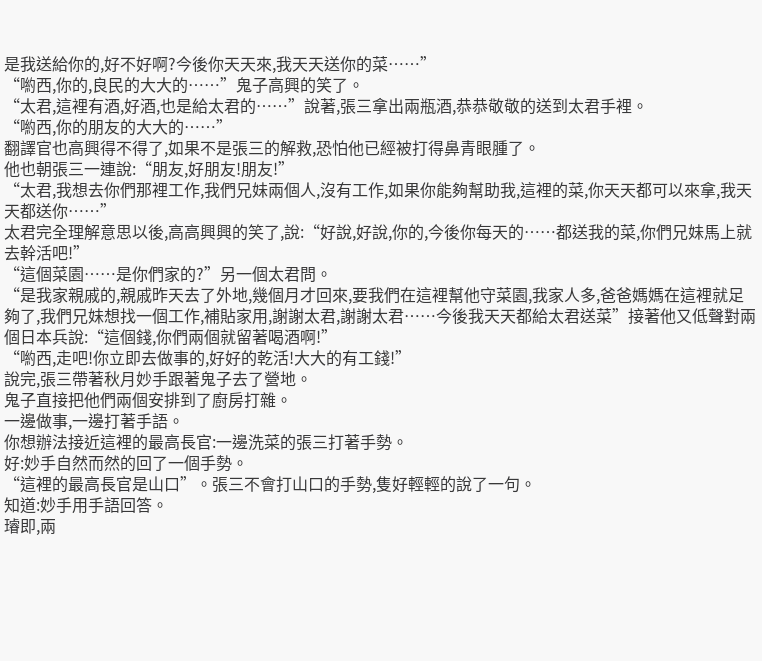是我送給你的,好不好啊?今後你天天來,我天天送你的菜……”
“喲西,你的,良民的大大的……”鬼子高興的笑了。
“太君,這裡有酒,好酒,也是給太君的……”說著,張三拿出兩瓶酒,恭恭敬敬的送到太君手裡。
“喲西,你的朋友的大大的……”
翻譯官也高興得不得了,如果不是張三的解救,恐怕他已經被打得鼻青眼腫了。
他也朝張三一連說:“朋友,好朋友!朋友!”
“太君,我想去你們那裡工作,我們兄妹兩個人,沒有工作,如果你能夠幫助我,這裡的菜,你天天都可以來拿,我天天都送你……”
太君完全理解意思以後,高高興興的笑了,說:“好說,好說,你的,今後你每天的……都送我的菜,你們兄妹馬上就去幹活吧!”
“這個菜園……是你們家的?”另一個太君問。
“是我家親戚的,親戚昨天去了外地,幾個月才回來,要我們在這裡幫他守菜園,我家人多,爸爸媽媽在這裡就足夠了,我們兄妹想找一個工作,補貼家用,謝謝太君,謝謝太君……今後我天天都給太君送菜”接著他又低聲對兩個日本兵說:“這個錢,你們兩個就留著喝酒啊!”
“喲西,走吧!你立即去做事的,好好的乾活!大大的有工錢!”
說完,張三帶著秋月妙手跟著鬼子去了營地。
鬼子直接把他們兩個安排到了廚房打雜。
一邊做事,一邊打著手語。
你想辦法接近這裡的最高長官:一邊洗菜的張三打著手勢。
好:妙手自然而然的回了一個手勢。
“這裡的最高長官是山口”。張三不會打山口的手勢,隻好輕輕的說了一句。
知道:妙手用手語回答。
璿即,兩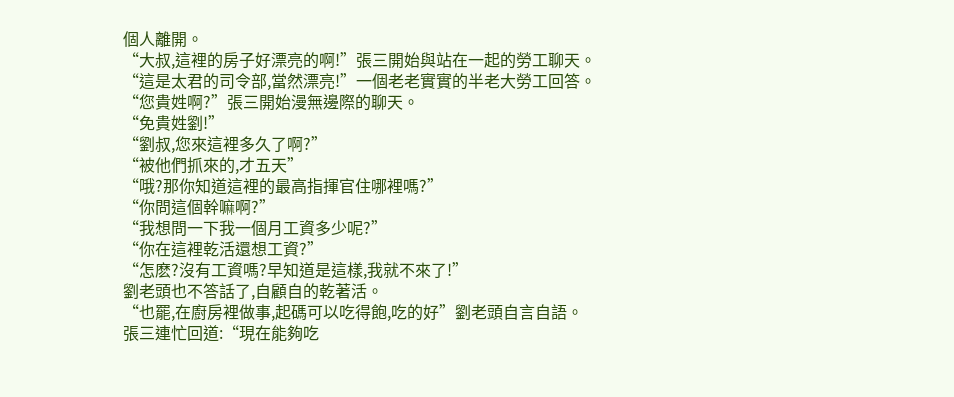個人離開。
“大叔,這裡的房子好漂亮的啊!”張三開始與站在一起的勞工聊天。
“這是太君的司令部,當然漂亮!”一個老老實實的半老大勞工回答。
“您貴姓啊?”張三開始漫無邊際的聊天。
“免貴姓劉!”
“劉叔,您來這裡多久了啊?”
“被他們抓來的,才五天”
“哦?那你知道這裡的最高指揮官住哪裡嗎?”
“你問這個幹嘛啊?”
“我想問一下我一個月工資多少呢?”
“你在這裡乾活還想工資?”
“怎麽?沒有工資嗎?早知道是這樣,我就不來了!”
劉老頭也不答話了,自顧自的乾著活。
“也罷,在廚房裡做事,起碼可以吃得飽,吃的好”劉老頭自言自語。
張三連忙回道:“現在能夠吃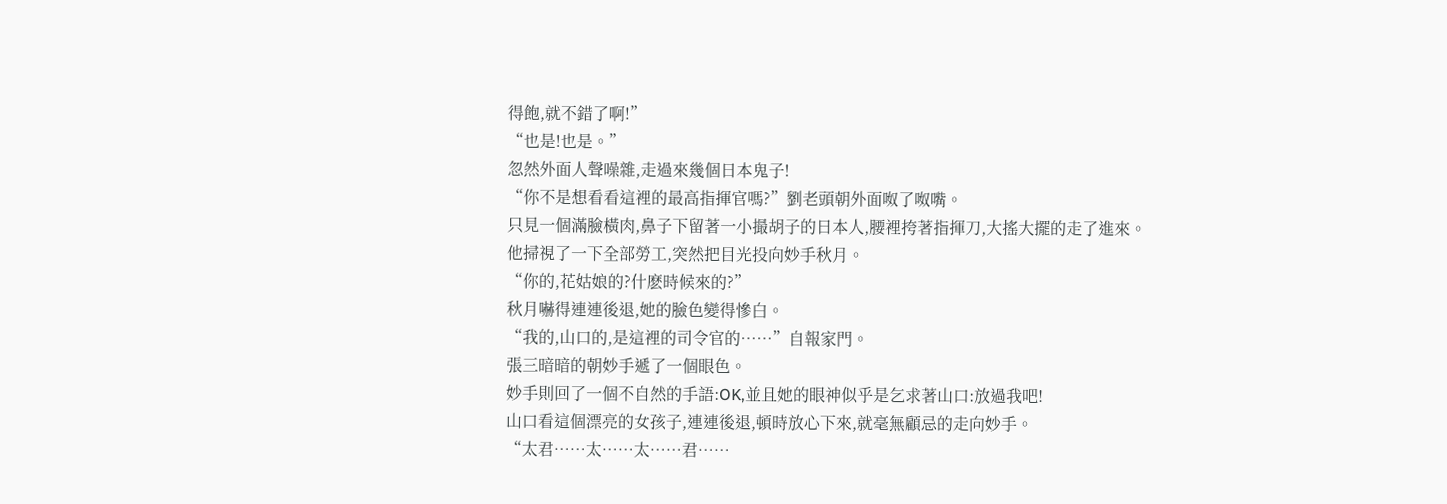得飽,就不錯了啊!”
“也是!也是。”
忽然外面人聲噪雜,走過來幾個日本鬼子!
“你不是想看看這裡的最高指揮官嗎?”劉老頭朝外面呶了呶嘴。
只見一個滿臉橫肉,鼻子下留著一小撮胡子的日本人,腰裡挎著指揮刀,大搖大擺的走了進來。
他掃視了一下全部勞工,突然把目光投向妙手秋月。
“你的,花姑娘的?什麽時候來的?”
秋月嚇得連連後退,她的臉色變得慘白。
“我的,山口的,是這裡的司令官的……”自報家門。
張三暗暗的朝妙手遞了一個眼色。
妙手則回了一個不自然的手語:OK,並且她的眼神似乎是乞求著山口:放過我吧!
山口看這個漂亮的女孩子,連連後退,頓時放心下來,就毫無顧忌的走向妙手。
“太君……太……太……君……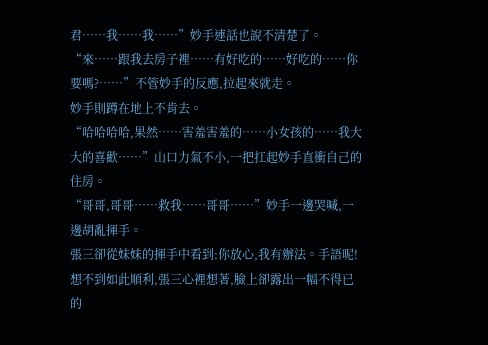君……我……我……”妙手連話也說不清楚了。
“來……跟我去房子裡……有好吃的……好吃的……你要嗎?……”不管妙手的反應,拉起來就走。
妙手則蹲在地上不肯去。
“哈哈哈哈,果然……害羞害羞的……小女孩的……我大大的喜歡……”山口力氣不小,一把扛起妙手直衝自己的住房。
“哥哥,哥哥……救我……哥哥……”妙手一邊哭喊,一邊胡亂揮手。
張三卻從妹妹的揮手中看到:你放心,我有辦法。手語呢!
想不到如此順利,張三心裡想著,臉上卻露出一幅不得已的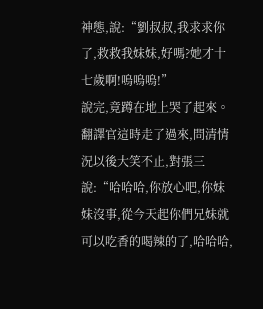神態,說:“劉叔叔,我求求你了,救救我妹妹,好嗎?她才十七歲啊!嗚嗚嗚!”
說完,竟蹲在地上哭了起來。
翻譯官這時走了過來,問清情況以後大笑不止,對張三說:“哈哈哈,你放心吧,你妹妹沒事,從今天起你們兄妹就可以吃香的喝辣的了,哈哈哈,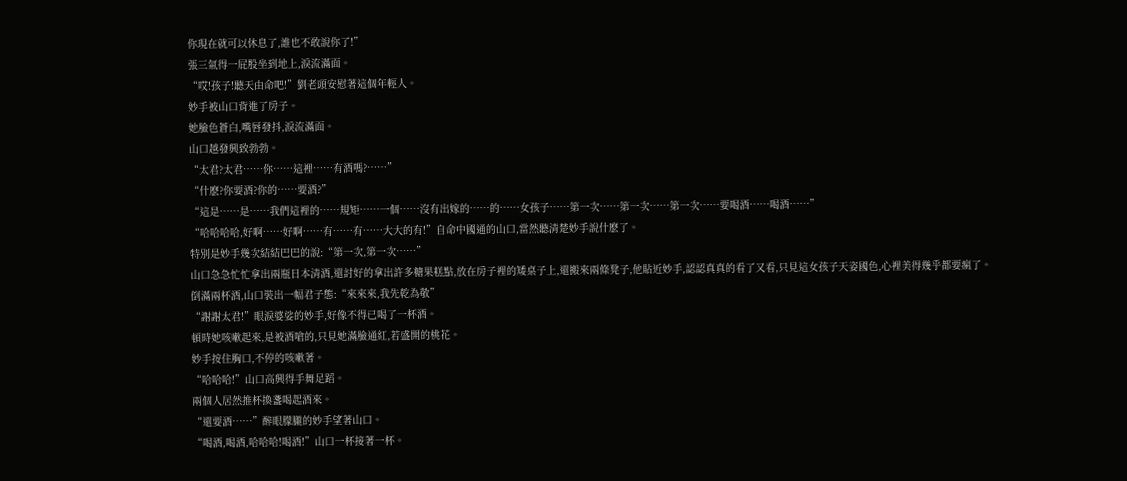你現在就可以休息了,誰也不敢說你了!”
張三氣得一屁股坐到地上,淚流滿面。
“哎!孩子!聽天由命吧!”劉老頭安慰著這個年輕人。
妙手被山口背進了房子。
她臉色蒼白,嘴唇發抖,淚流滿面。
山口越發興致勃勃。
“太君?太君……你……這裡……有酒嗎?……”
“什麽?你要酒?你的……要酒?”
“這是……是……我們這裡的……規矩……一個……沒有出嫁的……的……女孩子……第一次……第一次……第一次……要喝酒……喝酒……”
“哈哈哈哈,好啊……好啊……有……有……大大的有!”自命中國通的山口,當然聽清楚妙手說什麽了。
特別是妙手幾次結結巴巴的說:“第一次,第一次……”
山口急急忙忙拿出兩瓶日本清酒,還討好的拿出許多糖果糕點,放在房子裡的矮桌子上,還搬來兩條凳子,他貼近妙手,認認真真的看了又看,只見這女孩子天姿國色,心裡美得幾乎都要瘋了。
倒滿兩杯酒,山口裝出一幅君子態:“來來來,我先乾為敬”
“謝謝太君!”眼淚婆娑的妙手,好像不得已喝了一杯酒。
頓時她咳嗽起來,是被酒嗆的,只見她滿臉通紅,若盛開的桃花。
妙手按住胸口,不停的咳嗽著。
“哈哈哈!”山口高興得手舞足蹈。
兩個人居然推杯換盞喝起酒來。
“還要酒……”醉眼朦朧的妙手望著山口。
“喝酒,喝酒,哈哈哈!喝酒!”山口一杯接著一杯。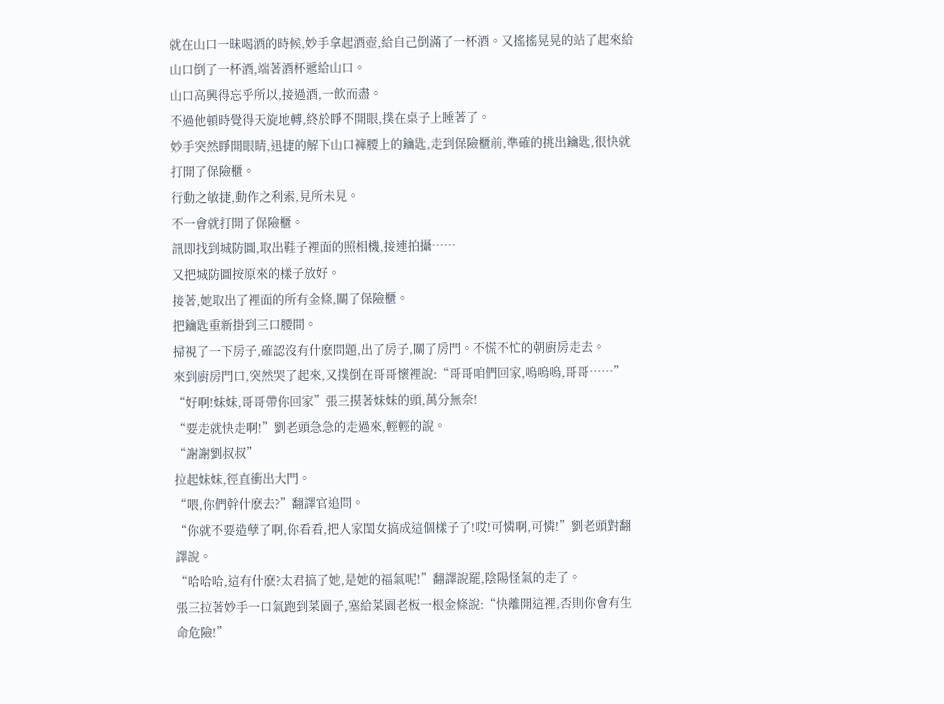就在山口一昧喝酒的時候,妙手拿起酒壺,給自己倒滿了一杯酒。又搖搖晃晃的站了起來給山口倒了一杯酒,端著酒杯遞給山口。
山口高興得忘乎所以,接過酒,一飲而盡。
不過他頓時覺得天旋地轉,終於睜不開眼,撲在桌子上睡著了。
妙手突然睜開眼睛,迅捷的解下山口褲腰上的鑰匙,走到保險櫃前,準確的挑出鑰匙,很快就打開了保險櫃。
行動之敏捷,動作之利索,見所未見。
不一會就打開了保險櫃。
訊即找到城防圖,取出鞋子裡面的照相機,接連拍攝……
又把城防圖按原來的樣子放好。
接著,她取出了裡面的所有金條,關了保險櫃。
把鑰匙重新掛到三口腰間。
掃視了一下房子,確認沒有什麽問題,出了房子,關了房門。不慌不忙的朝廚房走去。
來到廚房門口,突然哭了起來,又撲倒在哥哥懷裡說:“哥哥咱們回家,嗚嗚嗚,哥哥……”
“好啊!妹妹,哥哥帶你回家”張三摸著妹妹的頭,萬分無奈!
“要走就快走啊!”劉老頭急急的走過來,輕輕的說。
“謝謝劉叔叔”
拉起妹妹,徑直衝出大門。
“喂,你們幹什麽去?”翻譯官追問。
“你就不要造孽了啊,你看看,把人家閨女搞成這個樣子了!哎!可憐啊,可憐!”劉老頭對翻譯說。
“哈哈哈,這有什麽?太君搞了她,是她的福氣呢!”翻譯說罷,陰陽怪氣的走了。
張三拉著妙手一口氣跑到菜園子,塞給菜園老板一根金條說:“快離開這裡,否則你會有生命危險!”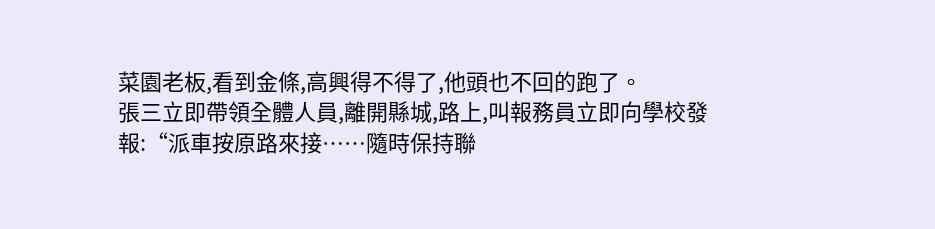菜園老板,看到金條,高興得不得了,他頭也不回的跑了。
張三立即帶領全體人員,離開縣城,路上,叫報務員立即向學校發報:“派車按原路來接……隨時保持聯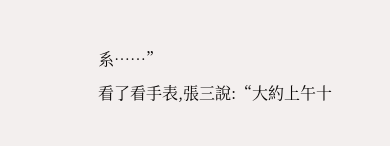系……”
看了看手表,張三說:“大約上午十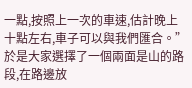一點,按照上一次的車速,估計晚上十點左右,車子可以與我們匯合。”
於是大家選擇了一個兩面是山的路段,在路邊放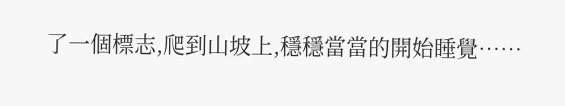了一個標志,爬到山坡上,穩穩當當的開始睡覺……